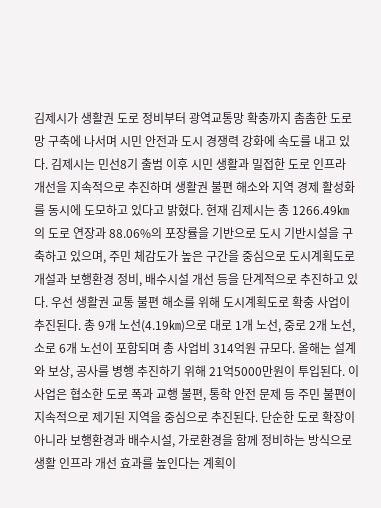김제시가 생활권 도로 정비부터 광역교통망 확충까지 촘촘한 도로망 구축에 나서며 시민 안전과 도시 경쟁력 강화에 속도를 내고 있다. 김제시는 민선8기 출범 이후 시민 생활과 밀접한 도로 인프라 개선을 지속적으로 추진하며 생활권 불편 해소와 지역 경제 활성화를 동시에 도모하고 있다고 밝혔다. 현재 김제시는 총 1266.49㎞의 도로 연장과 88.06%의 포장률을 기반으로 도시 기반시설을 구축하고 있으며, 주민 체감도가 높은 구간을 중심으로 도시계획도로 개설과 보행환경 정비, 배수시설 개선 등을 단계적으로 추진하고 있다. 우선 생활권 교통 불편 해소를 위해 도시계획도로 확충 사업이 추진된다. 총 9개 노선(4.19㎞)으로 대로 1개 노선, 중로 2개 노선, 소로 6개 노선이 포함되며 총 사업비 314억원 규모다. 올해는 설계와 보상, 공사를 병행 추진하기 위해 21억5000만원이 투입된다. 이 사업은 협소한 도로 폭과 교행 불편, 통학 안전 문제 등 주민 불편이 지속적으로 제기된 지역을 중심으로 추진된다. 단순한 도로 확장이 아니라 보행환경과 배수시설, 가로환경을 함께 정비하는 방식으로 생활 인프라 개선 효과를 높인다는 계획이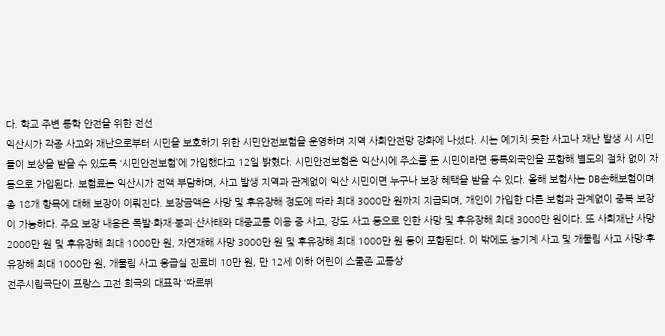다. 학교 주변 통학 안전을 위한 전선
익산시가 각종 사고와 재난으로부터 시민을 보호하기 위한 시민안전보험을 운영하며 지역 사회안전망 강화에 나섰다. 시는 예기치 못한 사고나 재난 발생 시 시민들이 보상을 받을 수 있도록 ‘시민안전보험’에 가입했다고 12일 밝혔다. 시민안전보험은 익산시에 주소를 둔 시민이라면 등록외국인을 포함해 별도의 절차 없이 자동으로 가입된다. 보험료는 익산시가 전액 부담하며, 사고 발생 지역과 관계없이 익산 시민이면 누구나 보장 혜택을 받을 수 있다. 올해 보험사는 DB손해보험이며 총 18개 항목에 대해 보장이 이뤄진다. 보장금액은 사망 및 후유장해 정도에 따라 최대 3000만 원까지 지급되며, 개인이 가입한 다른 보험과 관계없이 중복 보장이 가능하다. 주요 보장 내용은 폭발·화재·붕괴·산사태와 대중교통 이용 중 사고, 강도 사고 등으로 인한 사망 및 후유장해 최대 3000만 원이다. 또 사회재난 사망 2000만 원 및 후유장해 최대 1000만 원, 자연재해 사망 3000만 원 및 후유장해 최대 1000만 원 등이 포함된다. 이 밖에도 농기계 사고 및 개물림 사고 사망·후유장해 최대 1000만 원, 개물림 사고 응급실 진료비 10만 원, 만 12세 이하 어린이 스쿨존 교통상
전주시립극단이 프랑스 고전 희극의 대표작 ‘따르뛰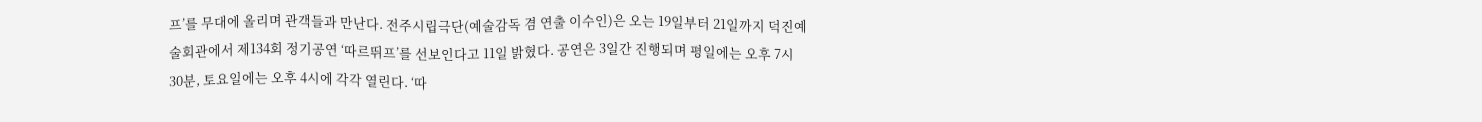프’를 무대에 올리며 관객들과 만난다. 전주시립극단(예술감독 겸 연출 이수인)은 오는 19일부터 21일까지 덕진예술회관에서 제134회 정기공연 ‘따르뛰프’를 선보인다고 11일 밝혔다. 공연은 3일간 진행되며 평일에는 오후 7시 30분, 토요일에는 오후 4시에 각각 열린다. ‘따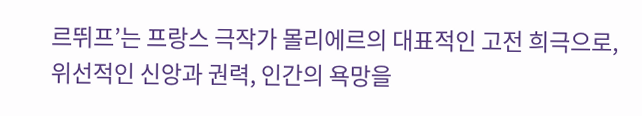르뛰프’는 프랑스 극작가 몰리에르의 대표적인 고전 희극으로, 위선적인 신앙과 권력, 인간의 욕망을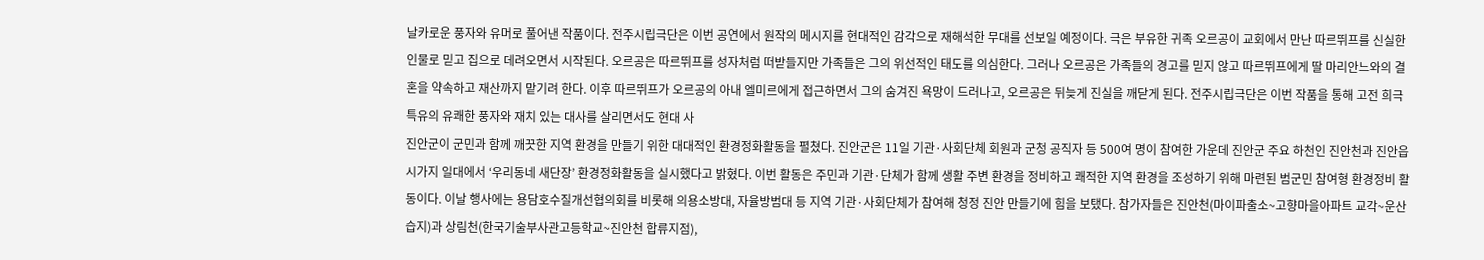날카로운 풍자와 유머로 풀어낸 작품이다. 전주시립극단은 이번 공연에서 원작의 메시지를 현대적인 감각으로 재해석한 무대를 선보일 예정이다. 극은 부유한 귀족 오르공이 교회에서 만난 따르뛰프를 신실한 인물로 믿고 집으로 데려오면서 시작된다. 오르공은 따르뛰프를 성자처럼 떠받들지만 가족들은 그의 위선적인 태도를 의심한다. 그러나 오르공은 가족들의 경고를 믿지 않고 따르뛰프에게 딸 마리안느와의 결혼을 약속하고 재산까지 맡기려 한다. 이후 따르뛰프가 오르공의 아내 엘미르에게 접근하면서 그의 숨겨진 욕망이 드러나고, 오르공은 뒤늦게 진실을 깨닫게 된다. 전주시립극단은 이번 작품을 통해 고전 희극 특유의 유쾌한 풍자와 재치 있는 대사를 살리면서도 현대 사
진안군이 군민과 함께 깨끗한 지역 환경을 만들기 위한 대대적인 환경정화활동을 펼쳤다. 진안군은 11일 기관·사회단체 회원과 군청 공직자 등 500여 명이 참여한 가운데 진안군 주요 하천인 진안천과 진안읍 시가지 일대에서 ‘우리동네 새단장’ 환경정화활동을 실시했다고 밝혔다. 이번 활동은 주민과 기관·단체가 함께 생활 주변 환경을 정비하고 쾌적한 지역 환경을 조성하기 위해 마련된 범군민 참여형 환경정비 활동이다. 이날 행사에는 용담호수질개선협의회를 비롯해 의용소방대, 자율방범대 등 지역 기관·사회단체가 참여해 청정 진안 만들기에 힘을 보탰다. 참가자들은 진안천(마이파출소~고향마을아파트 교각~운산습지)과 상림천(한국기술부사관고등학교~진안천 합류지점),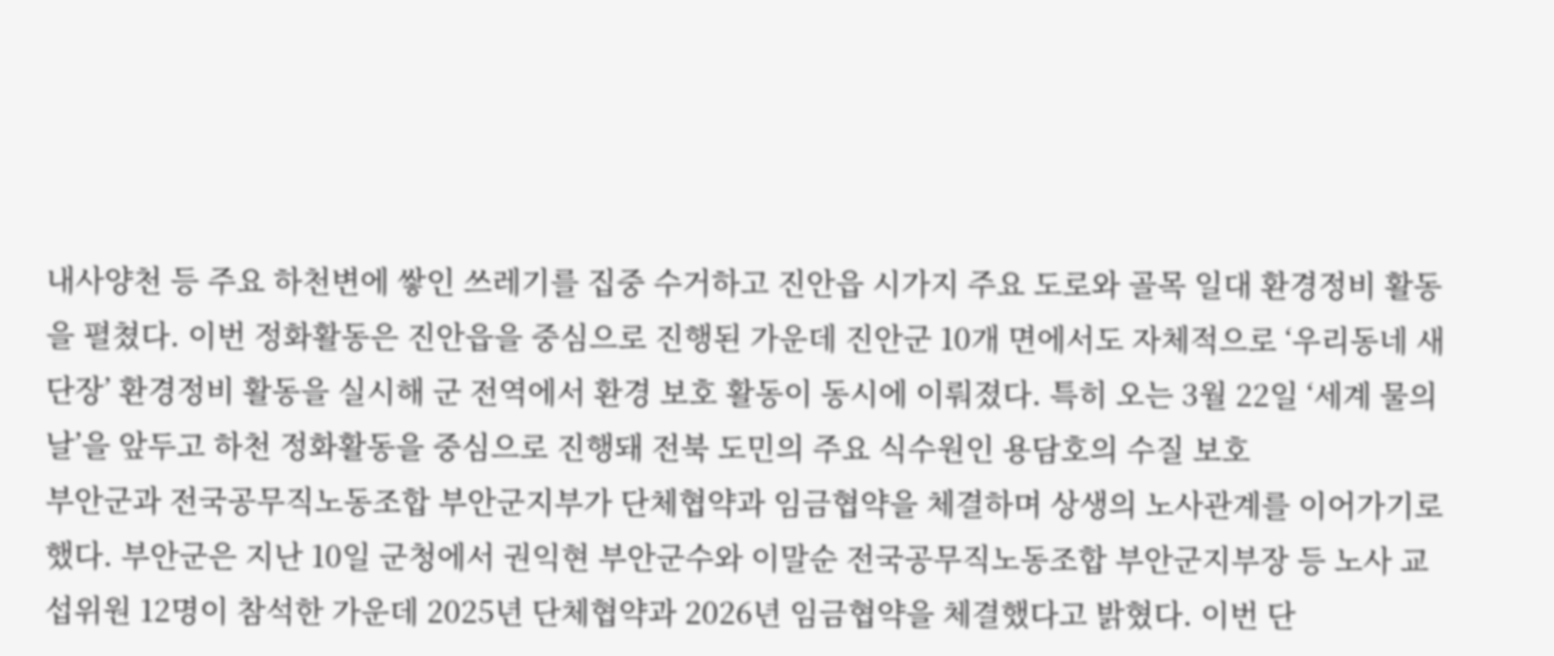내사양천 등 주요 하천변에 쌓인 쓰레기를 집중 수거하고 진안읍 시가지 주요 도로와 골목 일대 환경정비 활동을 펼쳤다. 이번 정화활동은 진안읍을 중심으로 진행된 가운데 진안군 10개 면에서도 자체적으로 ‘우리동네 새단장’ 환경정비 활동을 실시해 군 전역에서 환경 보호 활동이 동시에 이뤄졌다. 특히 오는 3월 22일 ‘세계 물의 날’을 앞두고 하천 정화활동을 중심으로 진행돼 전북 도민의 주요 식수원인 용담호의 수질 보호
부안군과 전국공무직노동조합 부안군지부가 단체협약과 임금협약을 체결하며 상생의 노사관계를 이어가기로 했다. 부안군은 지난 10일 군청에서 권익현 부안군수와 이말순 전국공무직노동조합 부안군지부장 등 노사 교섭위원 12명이 참석한 가운데 2025년 단체협약과 2026년 임금협약을 체결했다고 밝혔다. 이번 단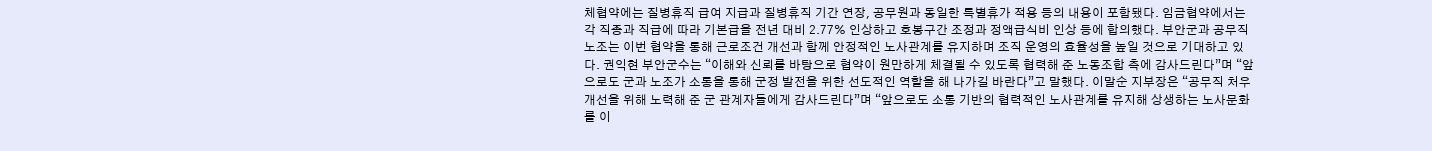체협약에는 질병휴직 급여 지급과 질병휴직 기간 연장, 공무원과 동일한 특별휴가 적용 등의 내용이 포함됐다. 임금협약에서는 각 직종과 직급에 따라 기본급을 전년 대비 2.77% 인상하고 호봉구간 조정과 정액급식비 인상 등에 합의했다. 부안군과 공무직노조는 이번 협약을 통해 근로조건 개선과 함께 안정적인 노사관계를 유지하며 조직 운영의 효율성을 높일 것으로 기대하고 있다. 권익현 부안군수는 “이해와 신뢰를 바탕으로 협약이 원만하게 체결될 수 있도록 협력해 준 노동조합 측에 감사드린다”며 “앞으로도 군과 노조가 소통을 통해 군정 발전을 위한 선도적인 역할을 해 나가길 바란다”고 말했다. 이말순 지부장은 “공무직 처우 개선을 위해 노력해 준 군 관계자들에게 감사드린다”며 “앞으로도 소통 기반의 협력적인 노사관계를 유지해 상생하는 노사문화를 이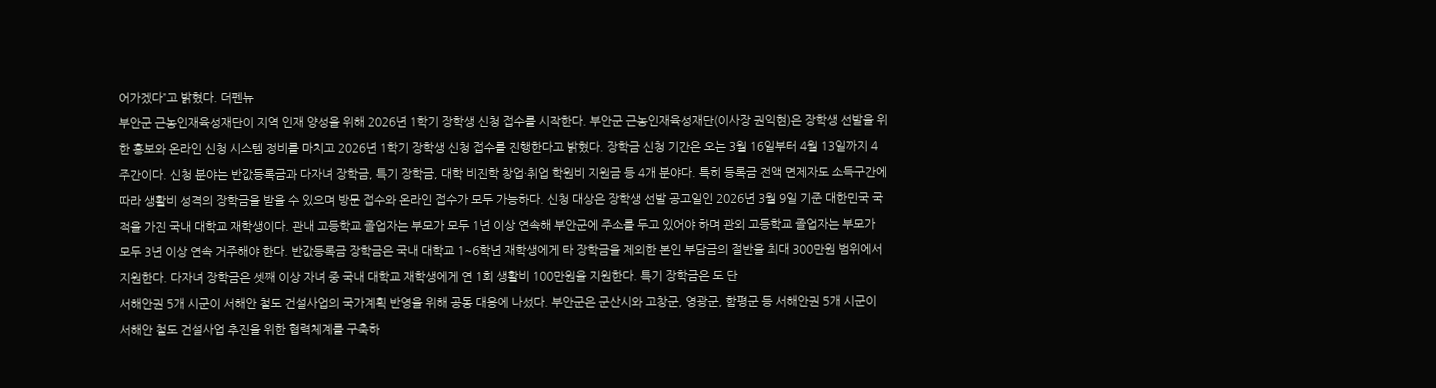어가겠다”고 밝혔다. 더펜뉴
부안군 근농인재육성재단이 지역 인재 양성을 위해 2026년 1학기 장학생 신청 접수를 시작한다. 부안군 근농인재육성재단(이사장 권익현)은 장학생 선발을 위한 홍보와 온라인 신청 시스템 정비를 마치고 2026년 1학기 장학생 신청 접수를 진행한다고 밝혔다. 장학금 신청 기간은 오는 3월 16일부터 4월 13일까지 4주간이다. 신청 분야는 반값등록금과 다자녀 장학금, 특기 장학금, 대학 비진학 창업·취업 학원비 지원금 등 4개 분야다. 특히 등록금 전액 면제자도 소득구간에 따라 생활비 성격의 장학금을 받을 수 있으며 방문 접수와 온라인 접수가 모두 가능하다. 신청 대상은 장학생 선발 공고일인 2026년 3월 9일 기준 대한민국 국적을 가진 국내 대학교 재학생이다. 관내 고등학교 졸업자는 부모가 모두 1년 이상 연속해 부안군에 주소를 두고 있어야 하며 관외 고등학교 졸업자는 부모가 모두 3년 이상 연속 거주해야 한다. 반값등록금 장학금은 국내 대학교 1~6학년 재학생에게 타 장학금을 제외한 본인 부담금의 절반을 최대 300만원 범위에서 지원한다. 다자녀 장학금은 셋째 이상 자녀 중 국내 대학교 재학생에게 연 1회 생활비 100만원을 지원한다. 특기 장학금은 도 단
서해안권 5개 시군이 서해안 철도 건설사업의 국가계획 반영을 위해 공동 대응에 나섰다. 부안군은 군산시와 고창군, 영광군, 함평군 등 서해안권 5개 시군이 서해안 철도 건설사업 추진을 위한 협력체계를 구축하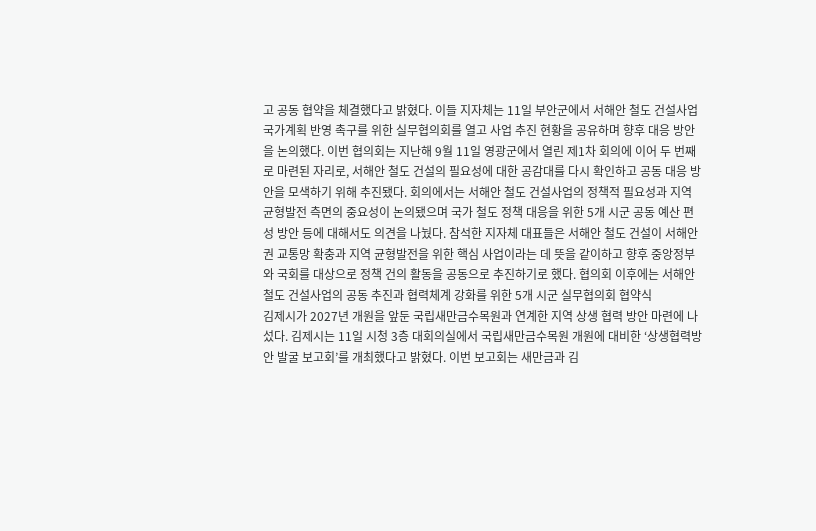고 공동 협약을 체결했다고 밝혔다. 이들 지자체는 11일 부안군에서 서해안 철도 건설사업 국가계획 반영 촉구를 위한 실무협의회를 열고 사업 추진 현황을 공유하며 향후 대응 방안을 논의했다. 이번 협의회는 지난해 9월 11일 영광군에서 열린 제1차 회의에 이어 두 번째로 마련된 자리로, 서해안 철도 건설의 필요성에 대한 공감대를 다시 확인하고 공동 대응 방안을 모색하기 위해 추진됐다. 회의에서는 서해안 철도 건설사업의 정책적 필요성과 지역 균형발전 측면의 중요성이 논의됐으며 국가 철도 정책 대응을 위한 5개 시군 공동 예산 편성 방안 등에 대해서도 의견을 나눴다. 참석한 지자체 대표들은 서해안 철도 건설이 서해안권 교통망 확충과 지역 균형발전을 위한 핵심 사업이라는 데 뜻을 같이하고 향후 중앙정부와 국회를 대상으로 정책 건의 활동을 공동으로 추진하기로 했다. 협의회 이후에는 서해안 철도 건설사업의 공동 추진과 협력체계 강화를 위한 5개 시군 실무협의회 협약식
김제시가 2027년 개원을 앞둔 국립새만금수목원과 연계한 지역 상생 협력 방안 마련에 나섰다. 김제시는 11일 시청 3층 대회의실에서 국립새만금수목원 개원에 대비한 ‘상생협력방안 발굴 보고회’를 개최했다고 밝혔다. 이번 보고회는 새만금과 김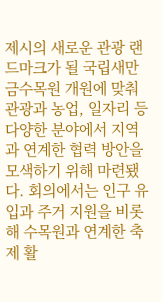제시의 새로운 관광 랜드마크가 될 국립새만금수목원 개원에 맞춰 관광과 농업, 일자리 등 다양한 분야에서 지역과 연계한 협력 방안을 모색하기 위해 마련됐다. 회의에서는 인구 유입과 주거 지원을 비롯해 수목원과 연계한 축제 활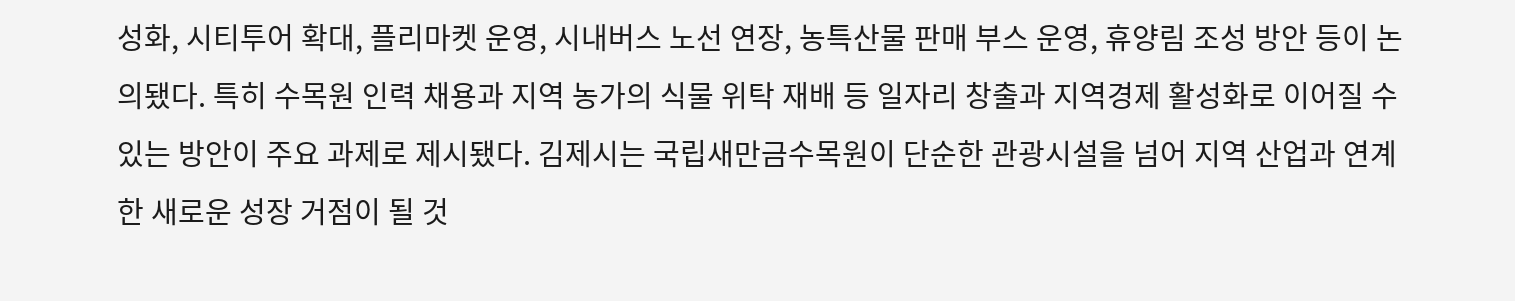성화, 시티투어 확대, 플리마켓 운영, 시내버스 노선 연장, 농특산물 판매 부스 운영, 휴양림 조성 방안 등이 논의됐다. 특히 수목원 인력 채용과 지역 농가의 식물 위탁 재배 등 일자리 창출과 지역경제 활성화로 이어질 수 있는 방안이 주요 과제로 제시됐다. 김제시는 국립새만금수목원이 단순한 관광시설을 넘어 지역 산업과 연계한 새로운 성장 거점이 될 것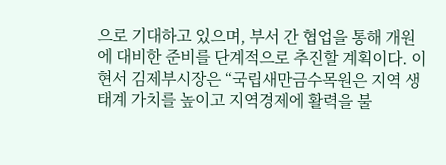으로 기대하고 있으며, 부서 간 협업을 통해 개원에 대비한 준비를 단계적으로 추진할 계획이다. 이현서 김제부시장은 “국립새만금수목원은 지역 생태계 가치를 높이고 지역경제에 활력을 불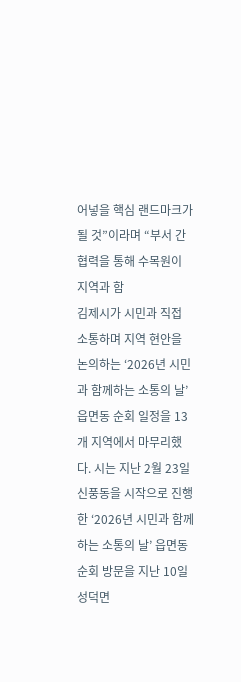어넣을 핵심 랜드마크가 될 것”이라며 “부서 간 협력을 통해 수목원이 지역과 함
김제시가 시민과 직접 소통하며 지역 현안을 논의하는 ‘2026년 시민과 함께하는 소통의 날’ 읍면동 순회 일정을 13개 지역에서 마무리했다. 시는 지난 2월 23일 신풍동을 시작으로 진행한 ‘2026년 시민과 함께하는 소통의 날’ 읍면동 순회 방문을 지난 10일 성덕면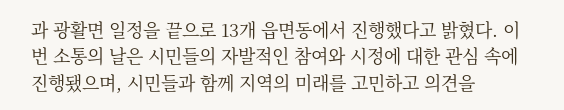과 광활면 일정을 끝으로 13개 읍면동에서 진행했다고 밝혔다. 이번 소통의 날은 시민들의 자발적인 참여와 시정에 대한 관심 속에 진행됐으며, 시민들과 함께 지역의 미래를 고민하고 의견을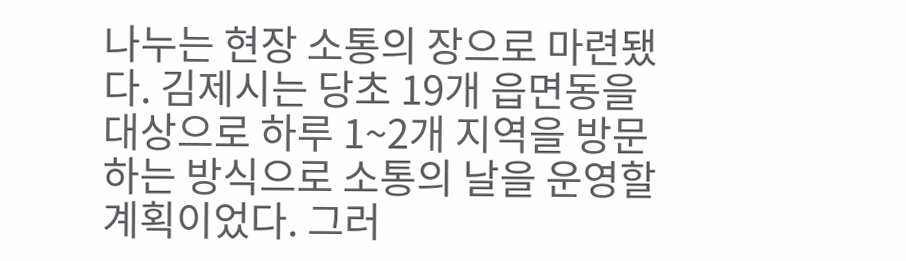나누는 현장 소통의 장으로 마련됐다. 김제시는 당초 19개 읍면동을 대상으로 하루 1~2개 지역을 방문하는 방식으로 소통의 날을 운영할 계획이었다. 그러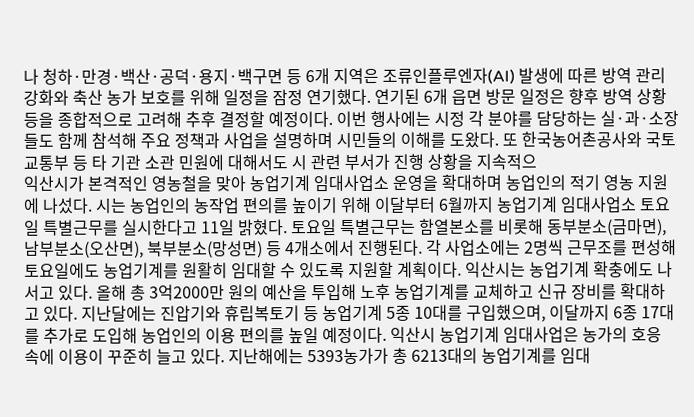나 청하·만경·백산·공덕·용지·백구면 등 6개 지역은 조류인플루엔자(AI) 발생에 따른 방역 관리 강화와 축산 농가 보호를 위해 일정을 잠정 연기했다. 연기된 6개 읍면 방문 일정은 향후 방역 상황 등을 종합적으로 고려해 추후 결정할 예정이다. 이번 행사에는 시정 각 분야를 담당하는 실·과·소장들도 함께 참석해 주요 정책과 사업을 설명하며 시민들의 이해를 도왔다. 또 한국농어촌공사와 국토교통부 등 타 기관 소관 민원에 대해서도 시 관련 부서가 진행 상황을 지속적으
익산시가 본격적인 영농철을 맞아 농업기계 임대사업소 운영을 확대하며 농업인의 적기 영농 지원에 나섰다. 시는 농업인의 농작업 편의를 높이기 위해 이달부터 6월까지 농업기계 임대사업소 토요일 특별근무를 실시한다고 11일 밝혔다. 토요일 특별근무는 함열본소를 비롯해 동부분소(금마면), 남부분소(오산면), 북부분소(망성면) 등 4개소에서 진행된다. 각 사업소에는 2명씩 근무조를 편성해 토요일에도 농업기계를 원활히 임대할 수 있도록 지원할 계획이다. 익산시는 농업기계 확충에도 나서고 있다. 올해 총 3억2000만 원의 예산을 투입해 노후 농업기계를 교체하고 신규 장비를 확대하고 있다. 지난달에는 진압기와 휴립복토기 등 농업기계 5종 10대를 구입했으며, 이달까지 6종 17대를 추가로 도입해 농업인의 이용 편의를 높일 예정이다. 익산시 농업기계 임대사업은 농가의 호응 속에 이용이 꾸준히 늘고 있다. 지난해에는 5393농가가 총 6213대의 농업기계를 임대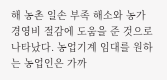해 농촌 일손 부족 해소와 농가 경영비 절감에 도움을 준 것으로 나타났다. 농업기계 임대를 원하는 농업인은 가까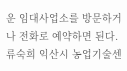운 임대사업소를 방문하거나 전화로 예약하면 된다. 류숙희 익산시 농업기술센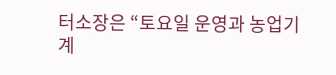터소장은 “토요일 운영과 농업기계